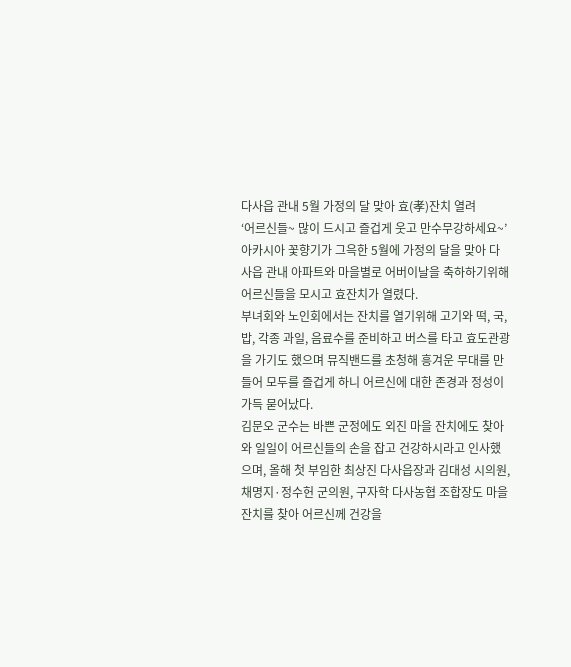다사읍 관내 5월 가정의 달 맞아 효(孝)잔치 열려
‘어르신들~ 많이 드시고 즐겁게 웃고 만수무강하세요~’
아카시아 꽃향기가 그윽한 5월에 가정의 달을 맞아 다사읍 관내 아파트와 마을별로 어버이날을 축하하기위해 어르신들을 모시고 효잔치가 열렸다.
부녀회와 노인회에서는 잔치를 열기위해 고기와 떡, 국, 밥, 각종 과일, 음료수를 준비하고 버스를 타고 효도관광을 가기도 했으며 뮤직밴드를 초청해 흥겨운 무대를 만들어 모두를 즐겁게 하니 어르신에 대한 존경과 정성이 가득 묻어났다.
김문오 군수는 바쁜 군정에도 외진 마을 잔치에도 찾아와 일일이 어르신들의 손을 잡고 건강하시라고 인사했으며, 올해 첫 부임한 최상진 다사읍장과 김대성 시의원, 채명지·정수헌 군의원, 구자학 다사농협 조합장도 마을잔치를 찾아 어르신께 건강을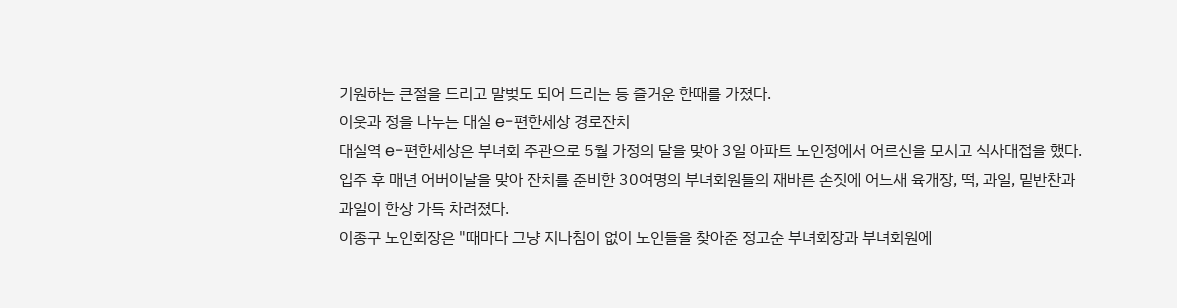기원하는 큰절을 드리고 말벚도 되어 드리는 등 즐거운 한때를 가졌다.
이웃과 정을 나누는 대실 e-편한세상 경로잔치
대실역 e-편한세상은 부녀회 주관으로 5월 가정의 달을 맞아 3일 아파트 노인정에서 어르신을 모시고 식사대접을 했다. 입주 후 매년 어버이날을 맞아 잔치를 준비한 30여명의 부녀회원들의 재바른 손짓에 어느새 육개장, 떡, 과일, 밑반찬과 과일이 한상 가득 차려졌다.
이종구 노인회장은 "때마다 그냥 지나침이 없이 노인들을 찾아준 정고순 부녀회장과 부녀회원에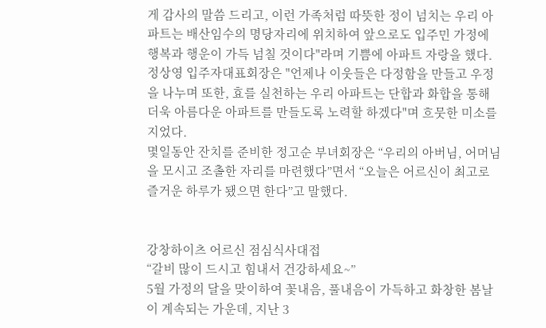게 감사의 말씀 드리고, 이런 가족처럼 따뜻한 정이 넘치는 우리 아파트는 배산임수의 명당자리에 위치하여 앞으로도 입주민 가정에 행복과 행운이 가득 넘칠 것이다"라며 기쁨에 아파트 자랑을 했다.
정상영 입주자대표회장은 "언제나 이웃들은 다정함을 만들고 우정을 나누며 또한, 효를 실천하는 우리 아파트는 단합과 화합을 통해 더욱 아름다운 아파트를 만들도록 노력할 하겠다"며 흐뭇한 미소를 지었다.
몇일동안 잔치를 준비한 정고순 부녀회장은 “우리의 아버님, 어머님을 모시고 조촐한 자리를 마련했다”면서 “오늘은 어르신이 최고로 즐거운 하루가 됐으면 한다”고 말했다.


강창하이츠 어르신 점심식사대접
“갈비 많이 드시고 힘내서 건강하세요~”
5월 가정의 달을 맞이하여 꽃내음, 풀내음이 가득하고 화창한 봄날이 계속되는 가운데, 지난 3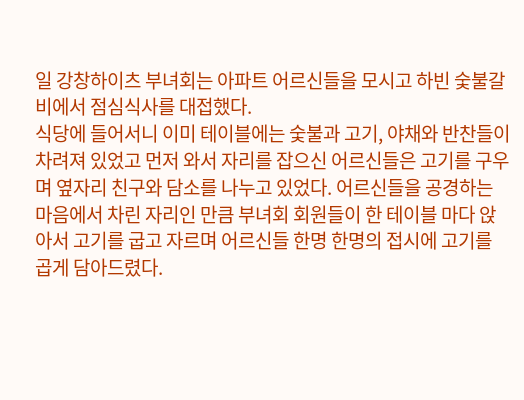일 강창하이츠 부녀회는 아파트 어르신들을 모시고 하빈 숯불갈비에서 점심식사를 대접했다.
식당에 들어서니 이미 테이블에는 숯불과 고기, 야채와 반찬들이 차려져 있었고 먼저 와서 자리를 잡으신 어르신들은 고기를 구우며 옆자리 친구와 담소를 나누고 있었다. 어르신들을 공경하는 마음에서 차린 자리인 만큼 부녀회 회원들이 한 테이블 마다 앉아서 고기를 굽고 자르며 어르신들 한명 한명의 접시에 고기를 곱게 담아드렸다.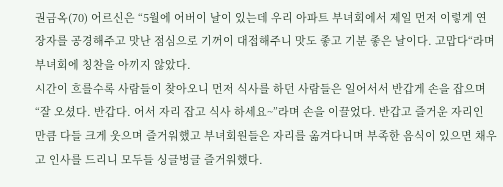권금옥(70) 어르신은 “5월에 어버이 날이 있는데 우리 아파트 부녀회에서 제일 먼저 이렇게 연장자를 공경해주고 맛난 점심으로 기꺼이 대접해주니 맛도 좋고 기분 좋은 날이다. 고맙다“라며 부녀회에 칭찬을 아끼지 않았다.
시간이 흐를수록 사람들이 찾아오니 먼저 식사를 하던 사람들은 일어서서 반갑게 손을 잡으며 “잘 오셨다. 반갑다. 어서 자리 잡고 식사 하세요~”라며 손을 이끌었다. 반갑고 즐거운 자리인 만큼 다들 크게 웃으며 즐거워했고 부녀회원들은 자리를 옮겨다니며 부족한 음식이 있으면 채우고 인사를 드리니 모두들 싱글벙글 즐거워했다.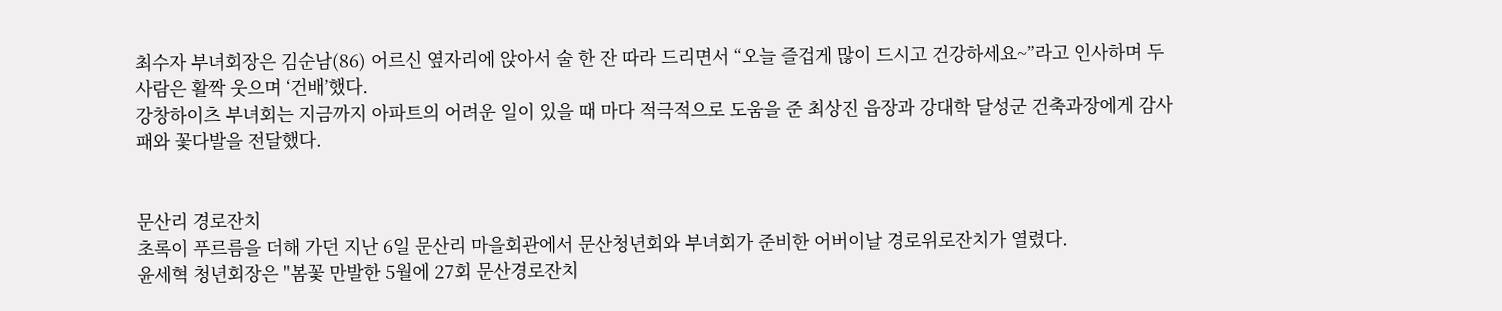최수자 부녀회장은 김순남(86) 어르신 옆자리에 앉아서 술 한 잔 따라 드리면서 “오늘 즐겁게 많이 드시고 건강하세요~”라고 인사하며 두 사람은 활짝 웃으며 ‘건배’했다.
강창하이츠 부녀회는 지금까지 아파트의 어려운 일이 있을 때 마다 적극적으로 도움을 준 최상진 읍장과 강대학 달성군 건축과장에게 감사패와 꽃다발을 전달했다.


문산리 경로잔치
초록이 푸르름을 더해 가던 지난 6일 문산리 마을회관에서 문산청년회와 부녀회가 준비한 어버이날 경로위로잔치가 열렸다.
윤세혁 청년회장은 "봄꽃 만발한 5월에 27회 문산경로잔치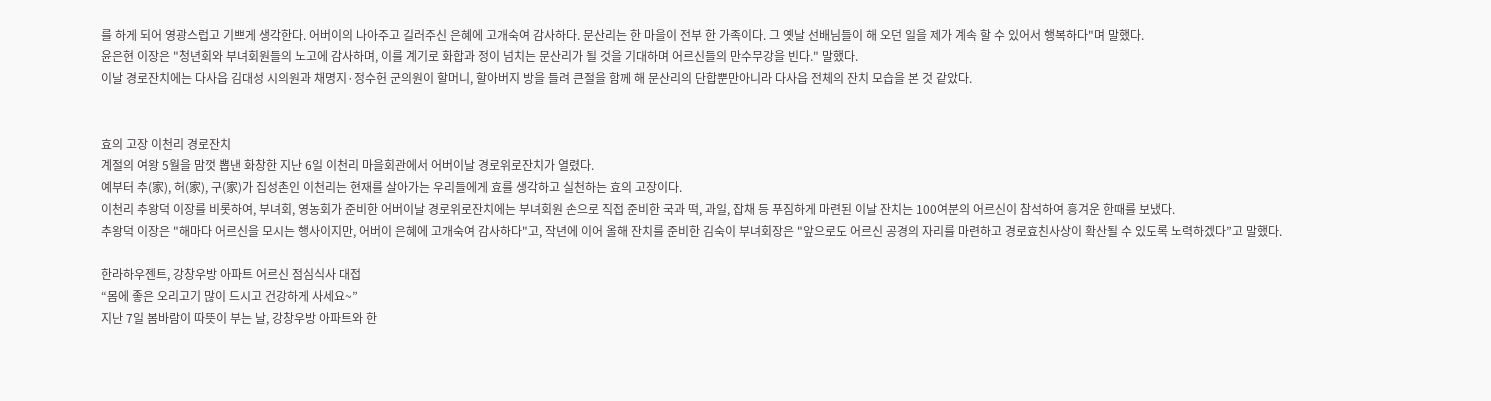를 하게 되어 영광스럽고 기쁘게 생각한다. 어버이의 나아주고 길러주신 은혜에 고개숙여 감사하다. 문산리는 한 마을이 전부 한 가족이다. 그 옛날 선배님들이 해 오던 일을 제가 계속 할 수 있어서 행복하다"며 말했다.
윤은현 이장은 "청년회와 부녀회원들의 노고에 감사하며, 이를 계기로 화합과 정이 넘치는 문산리가 될 것을 기대하며 어르신들의 만수무강을 빈다." 말했다.
이날 경로잔치에는 다사읍 김대성 시의원과 채명지·정수헌 군의원이 할머니, 할아버지 방을 들려 큰절을 함께 해 문산리의 단합뿐만아니라 다사읍 전체의 잔치 모습을 본 것 같았다.


효의 고장 이천리 경로잔치
계절의 여왕 5월을 맘껏 뽑낸 화창한 지난 6일 이천리 마을회관에서 어버이날 경로위로잔치가 열렸다.
예부터 추(家), 허(家), 구(家)가 집성촌인 이천리는 현재를 살아가는 우리들에게 효를 생각하고 실천하는 효의 고장이다.
이천리 추왕덕 이장를 비롯하여, 부녀회, 영농회가 준비한 어버이날 경로위로잔치에는 부녀회원 손으로 직접 준비한 국과 떡, 과일, 잡채 등 푸짐하게 마련된 이날 잔치는 100여분의 어르신이 참석하여 흥겨운 한때를 보냈다.
추왕덕 이장은 "해마다 어르신을 모시는 행사이지만, 어버이 은혜에 고개숙여 감사하다"고, 작년에 이어 올해 잔치를 준비한 김숙이 부녀회장은 "앞으로도 어르신 공경의 자리를 마련하고 경로효친사상이 확산될 수 있도록 노력하겠다”고 말했다.

한라하우젠트, 강창우방 아파트 어르신 점심식사 대접
“몸에 좋은 오리고기 많이 드시고 건강하게 사세요~”
지난 7일 봄바람이 따뜻이 부는 날, 강창우방 아파트와 한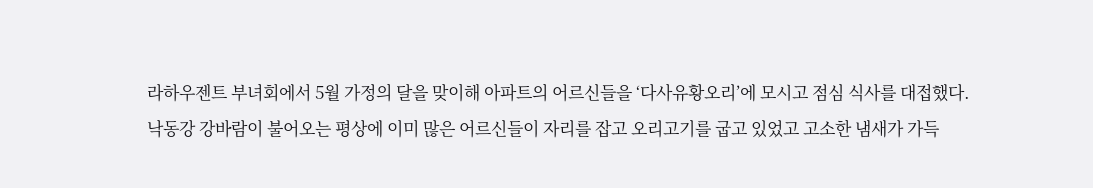라하우젠트 부녀회에서 5월 가정의 달을 맞이해 아파트의 어르신들을 ‘다사유황오리’에 모시고 점심 식사를 대접했다.
낙동강 강바람이 불어오는 평상에 이미 많은 어르신들이 자리를 잡고 오리고기를 굽고 있었고 고소한 냄새가 가득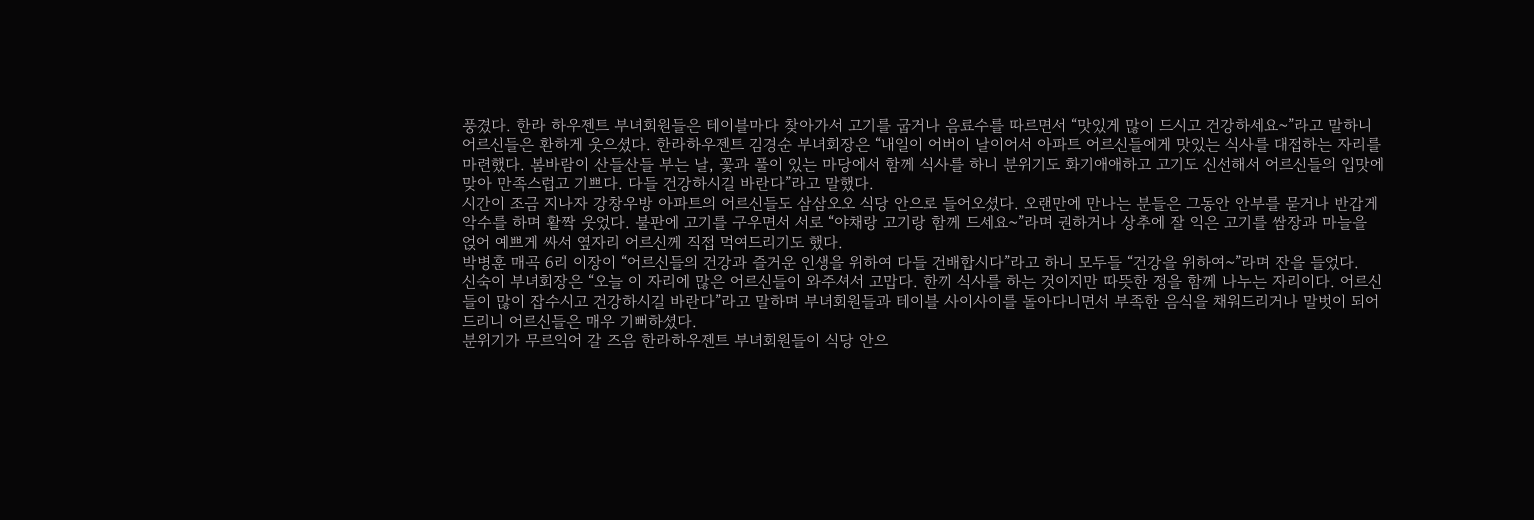풍겼다. 한라 하우젠트 부녀회원들은 테이블마다 찾아가서 고기를 굽거나 음료수를 따르면서 “맛있게 많이 드시고 건강하세요~”라고 말하니 어르신들은 환하게 웃으셨다. 한라하우젠트 김경순 부녀회장은 “내일이 어버이 날이어서 아파트 어르신들에게 맛있는 식사를 대접하는 자리를 마련했다. 봄바람이 산들산들 부는 날, 꽃과 풀이 있는 마당에서 함께 식사를 하니 분위기도 화기애애하고 고기도 신선해서 어르신들의 입맛에 맞아 만족스럽고 기쁘다. 다들 건강하시길 바란다”라고 말했다.
시간이 조금 지나자 강창우방 아파트의 어르신들도 삼삼오오 식당 안으로 들어오셨다. 오랜만에 만나는 분들은 그동안 안부를 묻거나 반갑게 악수를 하며 활짝 웃었다. 불판에 고기를 구우면서 서로 “야채랑 고기랑 함께 드세요~”라며 권하거나 상추에 잘 익은 고기를 쌈장과 마늘을 얹어 예쁘게 싸서 옆자리 어르신께 직접 먹여드리기도 했다.
박병훈 매곡 6리 이장이 “어르신들의 건강과 즐거운 인생을 위하여 다들 건배합시다”라고 하니 모두들 “건강을 위하여~”라며 잔을 들었다.
신숙이 부녀회장은 “오늘 이 자리에 많은 어르신들이 와주셔서 고맙다. 한끼 식사를 하는 것이지만 따뜻한 정을 함께 나누는 자리이다. 어르신들이 많이 잡수시고 건강하시길 바란다”라고 말하며 부녀회원들과 테이블 사이사이를 돌아다니면서 부족한 음식을 채워드리거나 말벗이 되어드리니 어르신들은 매우 기뻐하셨다.
분위기가 무르익어 갈 즈음 한라하우젠트 부녀회원들이 식당 안으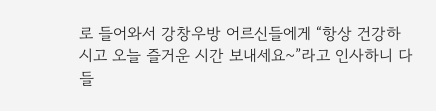로 들어와서 강창우방 어르신들에게 “항상 건강하시고 오늘 즐거운 시간 보내세요~”라고 인사하니 다들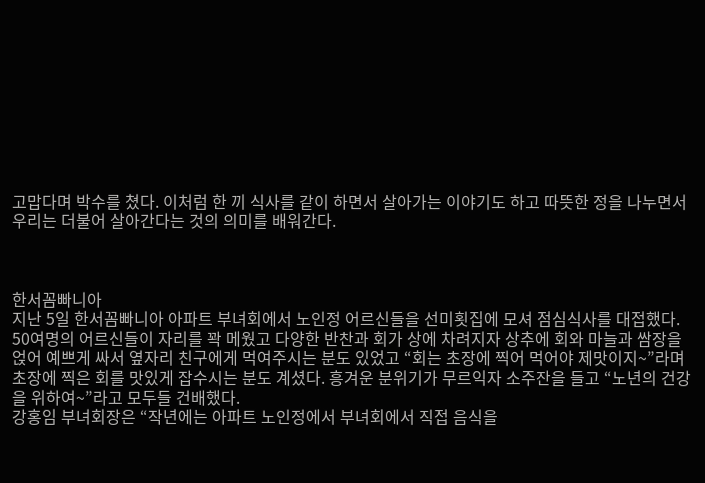고맙다며 박수를 쳤다. 이처럼 한 끼 식사를 같이 하면서 살아가는 이야기도 하고 따뜻한 정을 나누면서 우리는 더불어 살아간다는 것의 의미를 배워간다.



한서꼼빠니아
지난 5일 한서꼼빠니아 아파트 부녀회에서 노인정 어르신들을 선미횟집에 모셔 점심식사를 대접했다.
50여명의 어르신들이 자리를 꽉 메웠고 다양한 반찬과 회가 상에 차려지자 상추에 회와 마늘과 쌈장을 얹어 예쁘게 싸서 옆자리 친구에게 먹여주시는 분도 있었고 “회는 초장에 찍어 먹어야 제맛이지~”라며 초장에 찍은 회를 맛있게 잡수시는 분도 계셨다. 흥겨운 분위기가 무르익자 소주잔을 들고 “노년의 건강을 위하여~”라고 모두들 건배했다.
강홍임 부녀회장은 “작년에는 아파트 노인정에서 부녀회에서 직접 음식을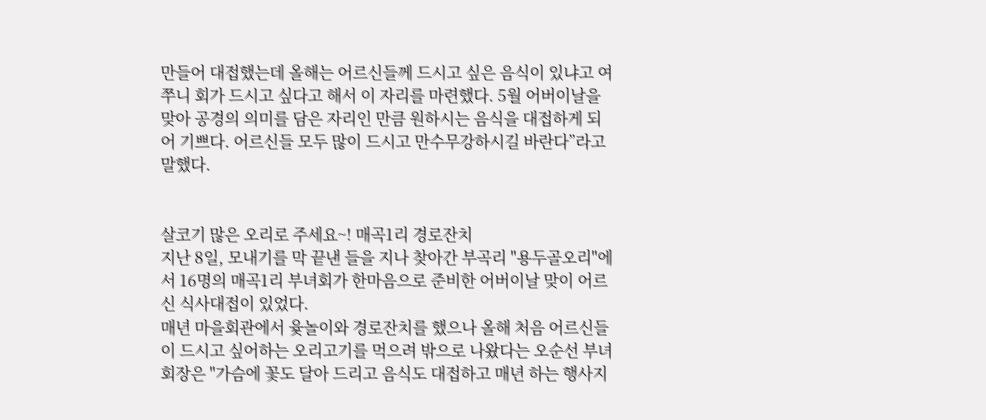만들어 대접했는데 올해는 어르신들께 드시고 싶은 음식이 있냐고 여쭈니 회가 드시고 싶다고 해서 이 자리를 마련했다. 5월 어버이날을 맞아 공경의 의미를 담은 자리인 만큼 원하시는 음식을 대접하게 되어 기쁘다. 어르신들 모두 많이 드시고 만수무강하시길 바란다”라고 말했다.


살코기 많은 오리로 주세요~! 매곡1리 경로잔치
지난 8일, 모내기를 막 끝낸 들을 지나 찾아간 부곡리 "용두골오리"에서 16명의 매곡1리 부녀회가 한마음으로 준비한 어버이날 맞이 어르신 식사대접이 있었다.
매년 마을회관에서 윷놀이와 경로잔치를 했으나 올해 처음 어르신들이 드시고 싶어하는 오리고기를 먹으려 밖으로 나왔다는 오순선 부녀회장은 "가슴에 꽃도 달아 드리고 음식도 대접하고 매년 하는 행사지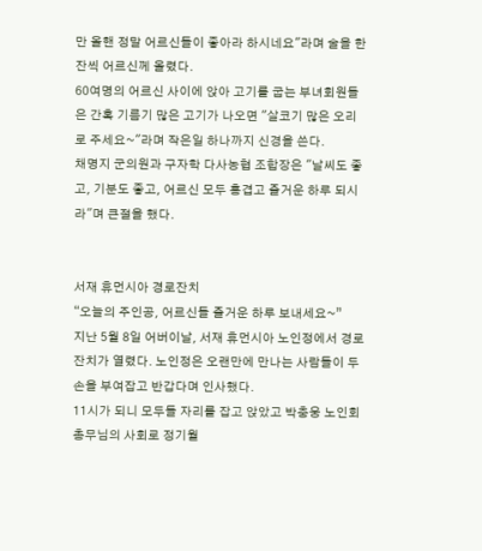만 올핸 정말 어르신들이 좋아라 하시네요"라며 술을 한잔씩 어르신께 올렸다.
60여명의 어르신 사이에 앉아 고기를 굽는 부녀회원들은 간혹 기름기 많은 고기가 나오면 "살코기 많은 오리로 주세요~"라며 작은일 하나까지 신경을 쓴다.
채명지 군의원과 구자학 다사농협 조합장은 "날씨도 좋고, 기분도 좋고, 어르신 모두 흥겹고 즐거운 하루 되시라"며 큰절을 했다.


서재 휴먼시아 경로잔치
“오늘의 주인공, 어르신들 즐거운 하루 보내세요~”
지난 5월 8일 어버이날, 서재 휴먼시아 노인정에서 경로잔치가 열렸다. 노인정은 오랜만에 만나는 사람들이 두 손을 부여잡고 반갑다며 인사했다.
11시가 되니 모두들 자리를 잡고 앉았고 박충웅 노인회 총무님의 사회로 정기월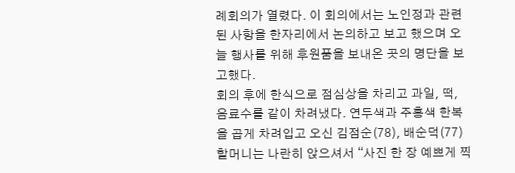례회의가 열렸다. 이 회의에서는 노인정과 관련된 사항을 한자리에서 논의하고 보고 했으며 오늘 행사를 위해 후원품을 보내온 곳의 명단을 보고했다.
회의 후에 한식으로 점심상을 차리고 과일, 떡, 음료수를 같이 차려냈다. 연두색과 주홍색 한복을 곱게 차려입고 오신 김점순(78), 배순덕(77) 할머니는 나란히 앉으셔서 “사진 한 장 예쁘게 찍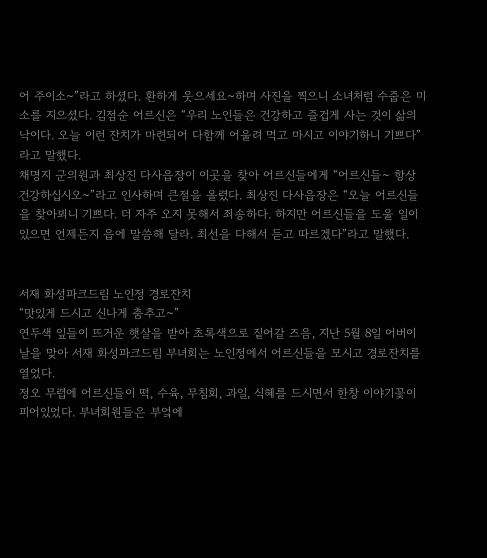어 주이소~”라고 하셨다. 환하게 웃으세요~하며 사진을 찍으니 소녀처럼 수줍은 미소를 지으셨다. 김점순 어르신은 “우리 노인들은 건강하고 즐겁게 사는 것이 삶의 낙이다. 오늘 이런 잔치가 마련되어 다함께 어울려 먹고 마시고 이야기하니 기쁘다”라고 말했다.
채명지 군의원과 최상진 다사읍장이 이곳을 찾아 어르신들에게 “어르신들~ 항상 건강하십시오~”라고 인사하며 큰절을 올렸다. 최상진 다사읍장은 “오늘 어르신들을 찾아뵈니 기쁘다. 더 자주 오지 못해서 죄송하다. 하지만 어르신들을 도울 일이 있으면 언제든지 읍에 말씀해 달라. 최선을 다해서 듣고 따르겠다”라고 말했다.


서재 화성파크드림 노인정 경로잔치
“맛있게 드시고 신나게 춤추고~”
연두색 잎들이 뜨거운 햇살을 받아 초록색으로 짙어갈 즈음, 지난 5월 8일 어버이날을 맞아 서재 화성파크드림 부녀회는 노인정에서 어르신들을 모시고 경로잔치를 열었다.
정오 무렵에 어르신들이 떡, 수육, 무침회, 과일, 식혜를 드시면서 한창 이야기꽃이 피어있었다. 부녀회원들은 부엌에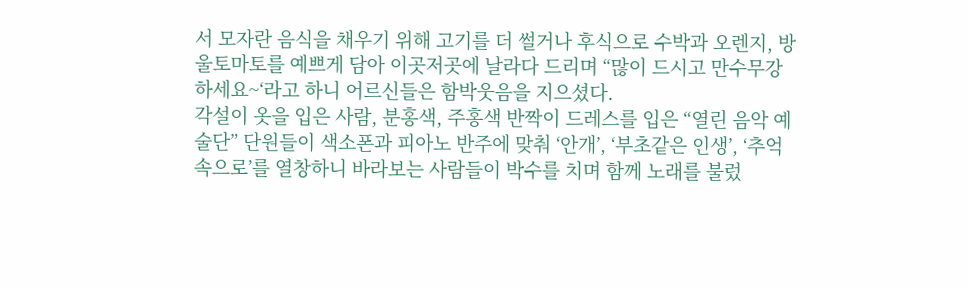서 모자란 음식을 채우기 위해 고기를 더 썰거나 후식으로 수박과 오렌지, 방울토마토를 예쁘게 담아 이곳저곳에 날라다 드리며 “많이 드시고 만수무강하세요~‘라고 하니 어르신들은 함박웃음을 지으셨다.
각설이 옷을 입은 사람, 분홍색, 주홍색 반짝이 드레스를 입은 “열린 음악 예술단” 단원들이 색소폰과 피아노 반주에 맞춰 ‘안개’, ‘부초같은 인생’, ‘추억 속으로’를 열창하니 바라보는 사람들이 박수를 치며 함께 노래를 불렀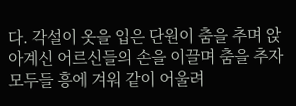다. 각설이 옷을 입은 단원이 춤을 추며 앉아계신 어르신들의 손을 이끌며 춤을 추자 모두들 흥에 겨워 같이 어울려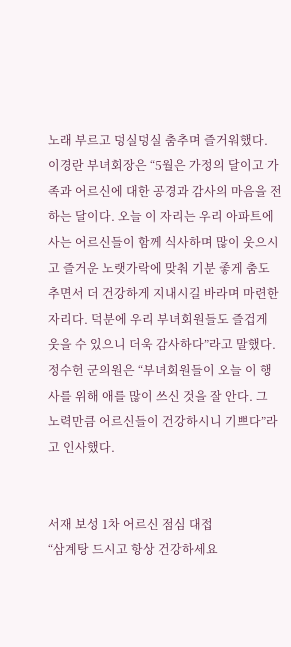노래 부르고 덩실덩실 춤추며 즐거워했다. 이경란 부녀회장은 “5월은 가정의 달이고 가족과 어르신에 대한 공경과 감사의 마음을 전하는 달이다. 오늘 이 자리는 우리 아파트에 사는 어르신들이 함께 식사하며 많이 웃으시고 즐거운 노랫가락에 맞춰 기분 좋게 춤도 추면서 더 건강하게 지내시길 바라며 마련한 자리다. 덕분에 우리 부녀회원들도 즐겁게 웃을 수 있으니 더욱 감사하다”라고 말했다.
정수헌 군의원은 “부녀회원들이 오늘 이 행사를 위해 애를 많이 쓰신 것을 잘 안다. 그 노력만큼 어르신들이 건강하시니 기쁘다”라고 인사했다.


서재 보성 1차 어르신 점심 대접
“삼계탕 드시고 항상 건강하세요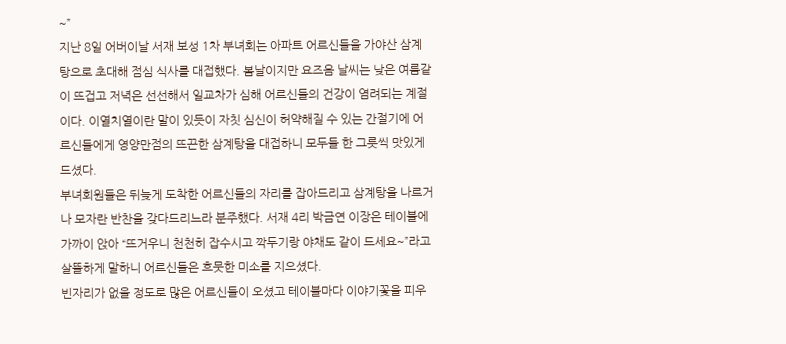~”
지난 8일 어버이날 서재 보성 1차 부녀회는 아파트 어르신들을 가야산 삼계탕으로 초대해 점심 식사를 대접했다. 봄날이지만 요즈음 날씨는 낮은 여름같이 뜨겁고 저녁은 선선해서 일교차가 심해 어르신들의 건강이 염려되는 계절이다. 이열치열이란 말이 있듯이 자칫 심신이 허약해질 수 있는 간절기에 어르신들에게 영양만점의 뜨끈한 삼계탕을 대접하니 모두들 한 그릇씩 맛있게 드셨다.
부녀회원들은 뒤늦게 도착한 어르신들의 자리를 잡아드리고 삼계탕을 나르거나 모자란 반찬을 갖다드리느라 분주했다. 서재 4리 박금연 이장은 테이블에 가까이 앉아 “뜨거우니 천천히 잡수시고 깍두기랑 야채도 같이 드세요~”라고 살뜰하게 말하니 어르신들은 흐뭇한 미소를 지으셨다.
빈자리가 없을 정도로 많은 어르신들이 오셨고 테이블마다 이야기꽃을 피우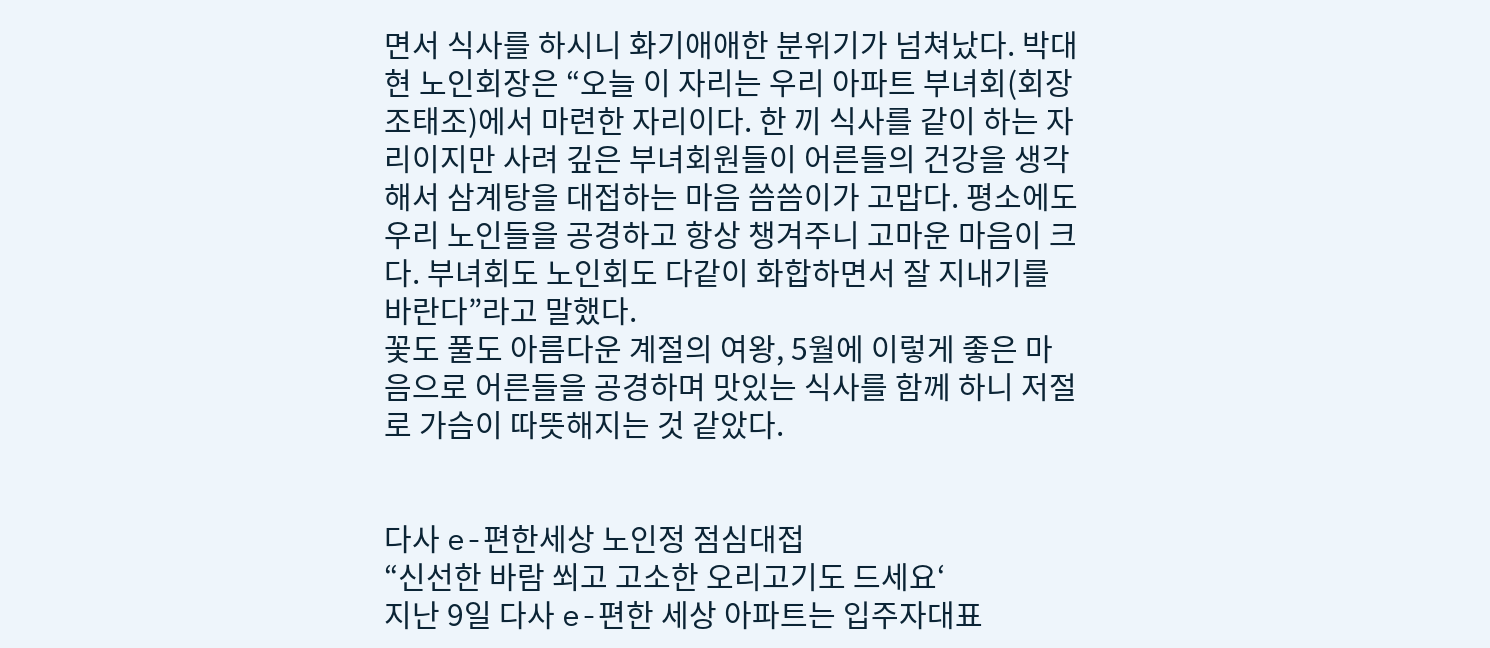면서 식사를 하시니 화기애애한 분위기가 넘쳐났다. 박대현 노인회장은 “오늘 이 자리는 우리 아파트 부녀회(회장 조태조)에서 마련한 자리이다. 한 끼 식사를 같이 하는 자리이지만 사려 깊은 부녀회원들이 어른들의 건강을 생각해서 삼계탕을 대접하는 마음 씀씀이가 고맙다. 평소에도 우리 노인들을 공경하고 항상 챙겨주니 고마운 마음이 크다. 부녀회도 노인회도 다같이 화합하면서 잘 지내기를 바란다”라고 말했다.
꽃도 풀도 아름다운 계절의 여왕, 5월에 이렇게 좋은 마음으로 어른들을 공경하며 맛있는 식사를 함께 하니 저절로 가슴이 따뜻해지는 것 같았다.


다사 e-편한세상 노인정 점심대접
“신선한 바람 쐬고 고소한 오리고기도 드세요‘
지난 9일 다사 e-편한 세상 아파트는 입주자대표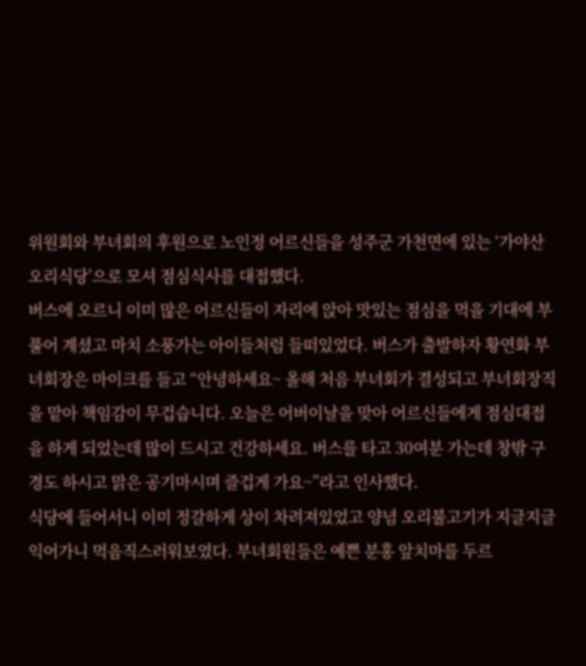위원회와 부녀회의 후원으로 노인정 어르신들을 성주군 가천면에 있는 ‘가야산 오리식당’으로 모셔 점심식사를 대접했다.
버스에 오르니 이미 많은 어르신들이 자리에 앉아 맛있는 점심을 먹을 기대에 부풀어 계셨고 마치 소풍가는 아이들처럼 들떠있었다. 버스가 출발하자 황연화 부녀회장은 마이크를 들고 “안녕하세요~ 올해 처음 부녀회가 결성되고 부녀회장직을 맡아 책임감이 무겁습니다. 오늘은 어버이날을 맞아 어르신들에게 점심대접을 하게 되었는데 많이 드시고 건강하세요. 버스를 타고 30여분 가는데 창밖 구경도 하시고 맑은 공기마시며 즐겁게 가요~”라고 인사했다.
식당에 들어서니 이미 정갈하게 상이 차려져있었고 양념 오리불고기가 지글지글 익어가니 먹음직스러워보였다. 부녀회원들은 예쁜 분홍 앞치마를 두르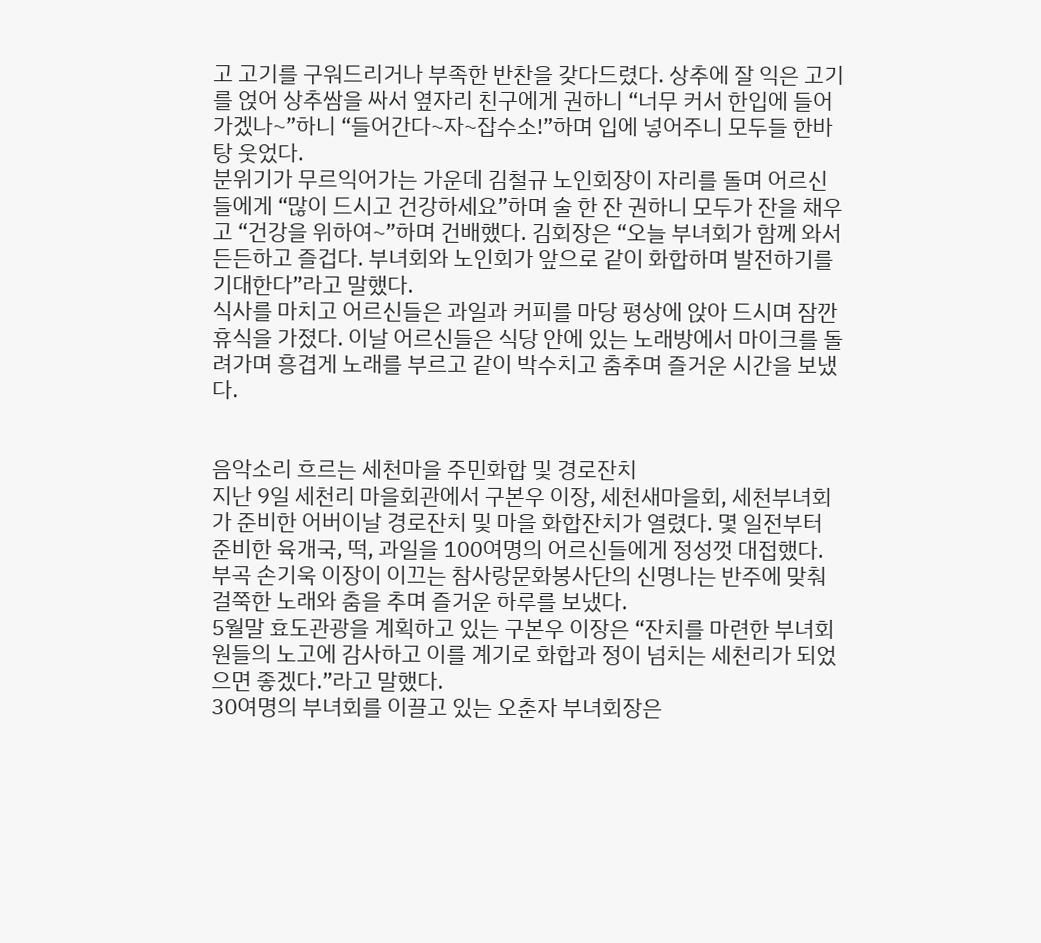고 고기를 구워드리거나 부족한 반찬을 갖다드렸다. 상추에 잘 익은 고기를 얹어 상추쌈을 싸서 옆자리 친구에게 권하니 “너무 커서 한입에 들어가겠나~”하니 “들어간다~자~잡수소!”하며 입에 넣어주니 모두들 한바탕 웃었다.
분위기가 무르익어가는 가운데 김철규 노인회장이 자리를 돌며 어르신들에게 “많이 드시고 건강하세요”하며 술 한 잔 권하니 모두가 잔을 채우고 “건강을 위하여~”하며 건배했다. 김회장은 “오늘 부녀회가 함께 와서 든든하고 즐겁다. 부녀회와 노인회가 앞으로 같이 화합하며 발전하기를 기대한다”라고 말했다.
식사를 마치고 어르신들은 과일과 커피를 마당 평상에 앉아 드시며 잠깐 휴식을 가졌다. 이날 어르신들은 식당 안에 있는 노래방에서 마이크를 돌려가며 흥겹게 노래를 부르고 같이 박수치고 춤추며 즐거운 시간을 보냈다.


음악소리 흐르는 세천마을 주민화합 및 경로잔치
지난 9일 세천리 마을회관에서 구본우 이장, 세천새마을회, 세천부녀회가 준비한 어버이날 경로잔치 및 마을 화합잔치가 열렸다. 몇 일전부터 준비한 육개국, 떡, 과일을 100여명의 어르신들에게 정성껏 대접했다.
부곡 손기욱 이장이 이끄는 참사랑문화봉사단의 신명나는 반주에 맞춰 걸쭉한 노래와 춤을 추며 즐거운 하루를 보냈다.
5월말 효도관광을 계획하고 있는 구본우 이장은 “잔치를 마련한 부녀회원들의 노고에 감사하고 이를 계기로 화합과 정이 넘치는 세천리가 되었으면 좋겠다.”라고 말했다.
30여명의 부녀회를 이끌고 있는 오춘자 부녀회장은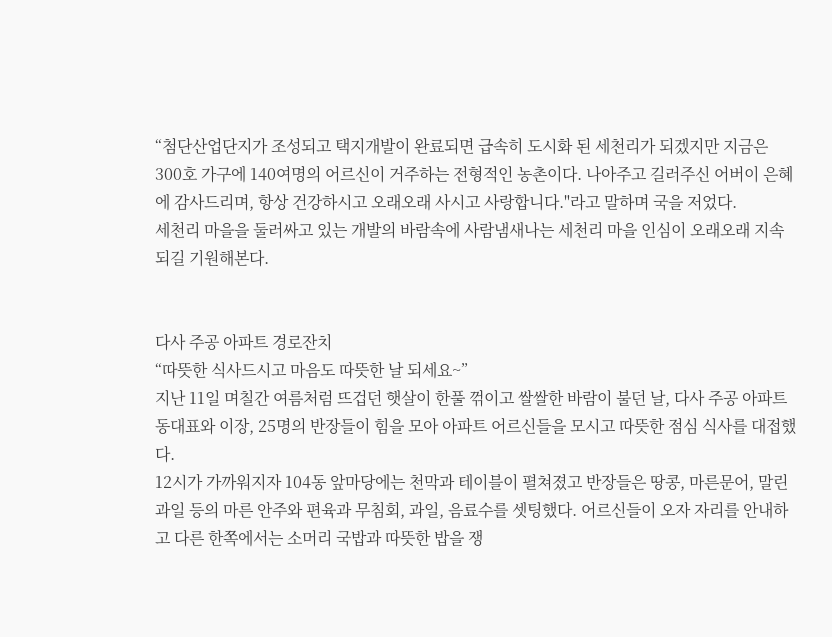“첨단산업단지가 조성되고 택지개발이 완료되면 급속히 도시화 된 세천리가 되겠지만 지금은 300호 가구에 140여명의 어르신이 거주하는 전형적인 농촌이다. 나아주고 길러주신 어버이 은혜에 감사드리며, 항상 건강하시고 오래오래 사시고 사랑합니다."라고 말하며 국을 저었다.
세천리 마을을 둘러싸고 있는 개발의 바람속에 사람냄새나는 세천리 마을 인심이 오래오래 지속되길 기원해본다.


다사 주공 아파트 경로잔치
“따뜻한 식사드시고 마음도 따뜻한 날 되세요~”
지난 11일 며칠간 여름처럼 뜨겁던 햇살이 한풀 꺾이고 쌀쌀한 바람이 불던 날, 다사 주공 아파트 동대표와 이장, 25명의 반장들이 힘을 모아 아파트 어르신들을 모시고 따뜻한 점심 식사를 대접했다.
12시가 가까워지자 104동 앞마당에는 천막과 테이블이 펼쳐졌고 반장들은 땅콩, 마른문어, 말린 과일 등의 마른 안주와 편육과 무침회, 과일, 음료수를 셋팅했다. 어르신들이 오자 자리를 안내하고 다른 한쪽에서는 소머리 국밥과 따뜻한 밥을 쟁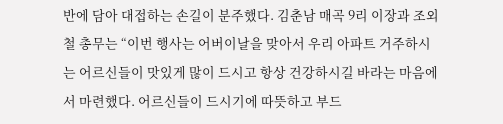반에 담아 대접하는 손길이 분주했다. 김춘남 매곡 9리 이장과 조외철 총무는 “이번 행사는 어버이날을 맞아서 우리 아파트 거주하시는 어르신들이 맛있게 많이 드시고 항상 건강하시길 바라는 마음에서 마련했다. 어르신들이 드시기에 따뜻하고 부드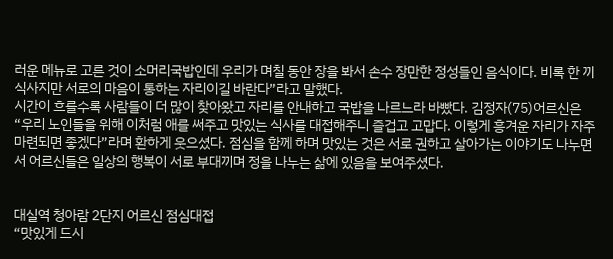러운 메뉴로 고른 것이 소머리국밥인데 우리가 며칠 동안 장을 봐서 손수 장만한 정성들인 음식이다. 비록 한 끼 식사지만 서로의 마음이 통하는 자리이길 바란다”라고 말했다.
시간이 흐를수록 사람들이 더 많이 찾아왔고 자리를 안내하고 국밥을 나르느라 바빴다. 김정자(75)어르신은 “우리 노인들을 위해 이처럼 애를 써주고 맛있는 식사를 대접해주니 즐겁고 고맙다. 이렇게 흥겨운 자리가 자주 마련되면 좋겠다”라며 환하게 웃으셨다. 점심을 함께 하며 맛있는 것은 서로 권하고 살아가는 이야기도 나누면서 어르신들은 일상의 행복이 서로 부대끼며 정을 나누는 삶에 있음을 보여주셨다.


대실역 청아람 2단지 어르신 점심대접
“맛있게 드시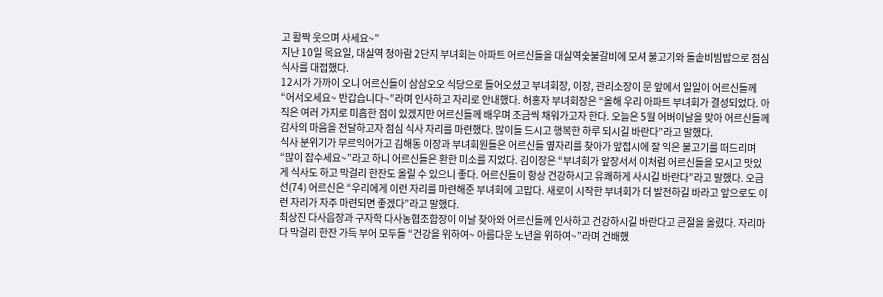고 활짝 웃으며 사세요~”
지난 10일 목요일, 대실역 청아람 2단지 부녀회는 아파트 어르신들을 대실역숯불갈비에 모셔 불고기와 돌솥비빔밥으로 점심식사를 대접했다.
12시가 가까이 오니 어르신들이 삼삼오오 식당으로 들어오셨고 부녀회장, 이장, 관리소장이 문 앞에서 일일이 어르신들께 “어서오세요~ 반갑습니다~”라며 인사하고 자리로 안내했다. 허홍자 부녀회장은 “올해 우리 아파트 부녀회가 결성되었다. 아직은 여러 가지로 미흡한 점이 있겠지만 어르신들께 배우며 조금씩 채워가고자 한다. 오늘은 5월 어버이날을 맞아 어르신들께 감사의 마음을 전달하고자 점심 식사 자리를 마련했다. 많이들 드시고 행복한 하루 되시길 바란다”라고 말했다.
식사 분위기가 무르익어가고 김해동 이장과 부녀회원들은 어르신들 옆자리를 찾아가 앞접시에 잘 익은 불고기를 떠드리며 “많이 잡수세요~”라고 하니 어르신들은 환한 미소를 지었다. 김이장은 “부녀회가 앞장서서 이처럼 어르신들을 모시고 맛있게 식사도 하고 막걸리 한잔도 올릴 수 있으니 좋다. 어르신들이 항상 건강하시고 유쾌하게 사시길 바란다”라고 말했다. 오금선(74) 어르신은 “우리에게 이런 자리를 마련해준 부녀회에 고맙다. 새로이 시작한 부녀회가 더 발전하길 바라고 앞으로도 이런 자리가 자주 마련되면 좋겠다”라고 말했다.
최상진 다사읍장과 구자학 다사농협조합장이 이날 찾아와 어르신들께 인사하고 건강하시길 바란다고 큰절을 올렸다. 자리마다 막걸리 한잔 가득 부어 모두들 “건강을 위하여~ 아름다운 노년을 위하여~”라며 건배했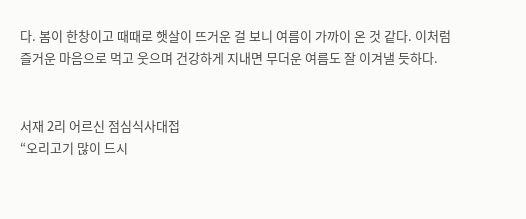다. 봄이 한창이고 때때로 햇살이 뜨거운 걸 보니 여름이 가까이 온 것 같다. 이처럼 즐거운 마음으로 먹고 웃으며 건강하게 지내면 무더운 여름도 잘 이겨낼 듯하다.


서재 2리 어르신 점심식사대접
“오리고기 많이 드시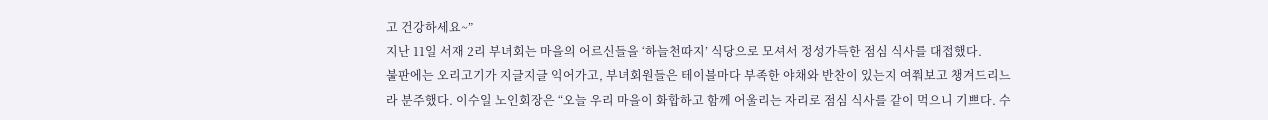고 건강하세요~”
지난 11일 서재 2리 부녀회는 마을의 어르신들을 ‘하늘천따지’ 식당으로 모셔서 정성가득한 점심 식사를 대접했다.
불판에는 오리고기가 지글지글 익어가고, 부녀회원들은 테이블마다 부족한 야채와 반찬이 있는지 여쭤보고 챙겨드리느라 분주했다. 이수일 노인회장은 “오늘 우리 마을이 화합하고 함께 어울리는 자리로 점심 식사를 같이 먹으니 기쁘다. 수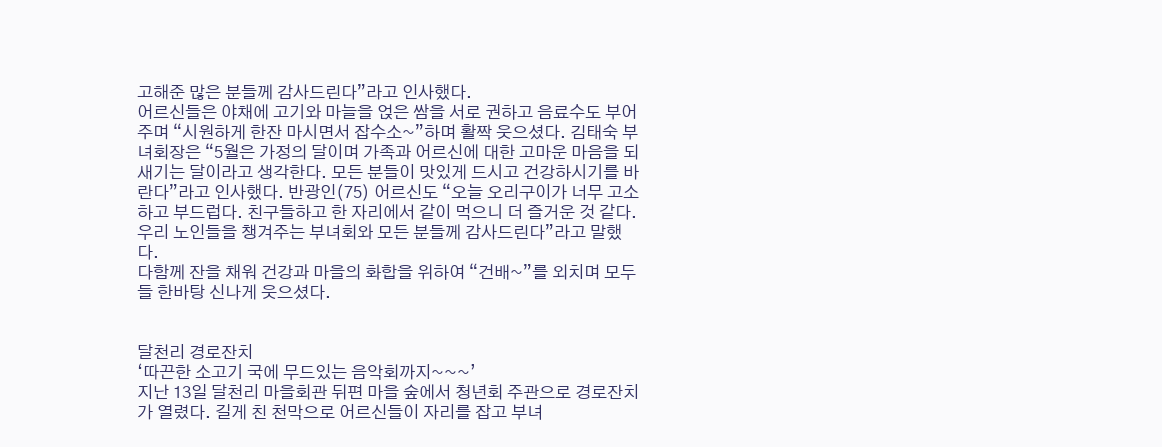고해준 많은 분들께 감사드린다”라고 인사했다.
어르신들은 야채에 고기와 마늘을 얹은 쌈을 서로 권하고 음료수도 부어주며 “시원하게 한잔 마시면서 잡수소~”하며 활짝 웃으셨다. 김태숙 부녀회장은 “5월은 가정의 달이며 가족과 어르신에 대한 고마운 마음을 되새기는 달이라고 생각한다. 모든 분들이 맛있게 드시고 건강하시기를 바란다”라고 인사했다. 반광인(75) 어르신도 “오늘 오리구이가 너무 고소하고 부드럽다. 친구들하고 한 자리에서 같이 먹으니 더 즐거운 것 같다. 우리 노인들을 챙겨주는 부녀회와 모든 분들께 감사드린다”라고 말했다.
다함께 잔을 채워 건강과 마을의 화합을 위하여 “건배~”를 외치며 모두들 한바탕 신나게 웃으셨다.


달천리 경로잔치
‘따끈한 소고기 국에 무드있는 음악회까지~~~’
지난 13일 달천리 마을회관 뒤편 마을 숲에서 청년회 주관으로 경로잔치가 열렸다. 길게 친 천막으로 어르신들이 자리를 잡고 부녀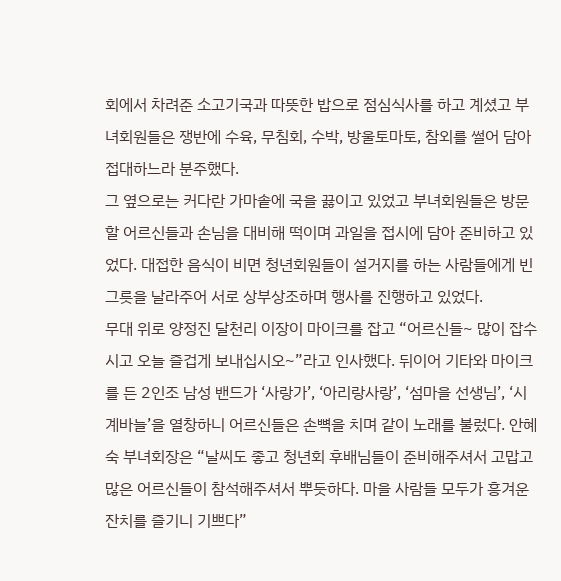회에서 차려준 소고기국과 따뜻한 밥으로 점심식사를 하고 계셨고 부녀회원들은 쟁반에 수육, 무침회, 수박, 방울토마토, 참외를 썰어 담아 접대하느라 분주했다.
그 옆으로는 커다란 가마솥에 국을 끓이고 있었고 부녀회원들은 방문할 어르신들과 손님을 대비해 떡이며 과일을 접시에 담아 준비하고 있었다. 대접한 음식이 비면 청년회원들이 설거지를 하는 사람들에게 빈 그릇을 날라주어 서로 상부상조하며 행사를 진행하고 있었다.
무대 위로 양정진 달천리 이장이 마이크를 잡고 “어르신들~ 많이 잡수시고 오늘 즐겁게 보내십시오~”라고 인사했다. 뒤이어 기타와 마이크를 든 2인조 남성 밴드가 ‘사랑가’, ‘아리랑사랑’, ‘섬마을 선생님’, ‘시계바늘’을 열창하니 어르신들은 손뼉을 치며 같이 노래를 불렀다. 안혜숙 부녀회장은 “날씨도 좋고 청년회 후배님들이 준비해주셔서 고맙고 많은 어르신들이 참석해주셔서 뿌듯하다. 마을 사람들 모두가 흥겨운 잔치를 즐기니 기쁘다”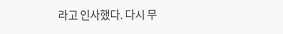라고 인사했다. 다시 무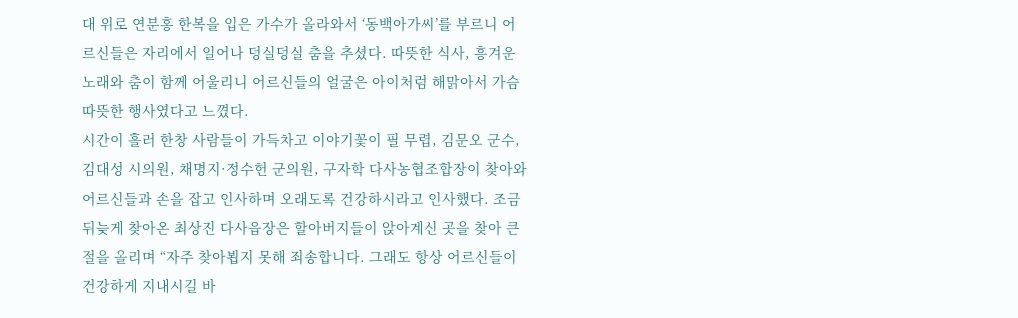대 위로 연분홍 한복을 입은 가수가 올라와서 ‘동백아가씨’를 부르니 어르신들은 자리에서 일어나 덩실덩실 춤을 추셨다. 따뜻한 식사, 흥겨운 노래와 춤이 함께 어울리니 어르신들의 얼굴은 아이처럼 해맑아서 가슴 따뜻한 행사였다고 느꼈다.
시간이 흘러 한창 사람들이 가득차고 이야기꽃이 필 무렵, 김문오 군수, 김대성 시의원, 채명지·정수헌 군의원, 구자학 다사농협조합장이 찾아와 어르신들과 손을 잡고 인사하며 오래도록 건강하시라고 인사했다. 조금 뒤늦게 찾아온 최상진 다사읍장은 할아버지들이 앉아계신 곳을 찾아 큰 절을 올리며 “자주 찾아뵙지 못해 죄송합니다. 그래도 항상 어르신들이 건강하게 지내시길 바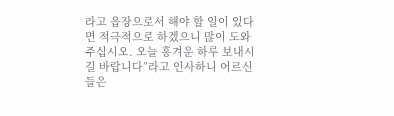라고 읍장으로서 해야 할 일이 있다면 적극적으로 하겠으니 많이 도와주십시오. 오늘 흥겨운 하루 보내시길 바랍니다”라고 인사하니 어르신들은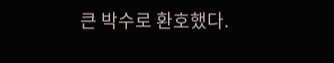큰 박수로 환호했다.